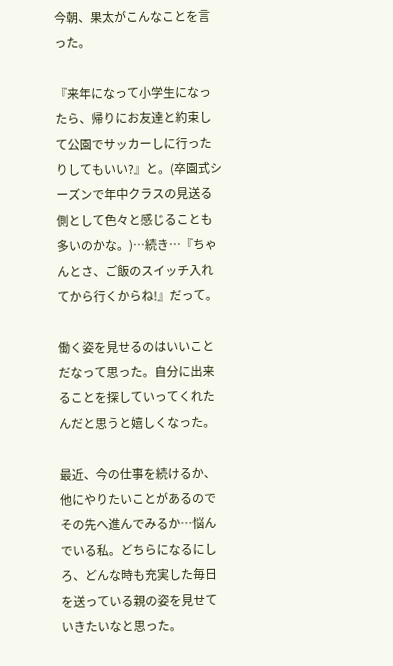今朝、果太がこんなことを言った。

『来年になって小学生になったら、帰りにお友達と約束して公園でサッカーしに行ったりしてもいい?』と。(卒園式シーズンで年中クラスの見送る側として色々と感じることも多いのかな。)…続き…『ちゃんとさ、ご飯のスイッチ入れてから行くからね!』だって。

働く姿を見せるのはいいことだなって思った。自分に出来ることを探していってくれたんだと思うと嬉しくなった。

最近、今の仕事を続けるか、他にやりたいことがあるのでその先へ進んでみるか…悩んでいる私。どちらになるにしろ、どんな時も充実した毎日を送っている親の姿を見せていきたいなと思った。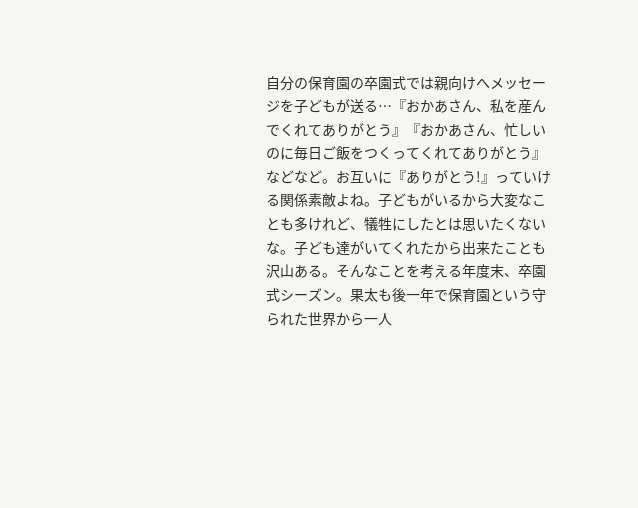自分の保育園の卒園式では親向けへメッセージを子どもが送る…『おかあさん、私を産んでくれてありがとう』『おかあさん、忙しいのに毎日ご飯をつくってくれてありがとう』などなど。お互いに『ありがとう!』っていける関係素敵よね。子どもがいるから大変なことも多けれど、犠牲にしたとは思いたくないな。子ども達がいてくれたから出来たことも沢山ある。そんなことを考える年度末、卒園式シーズン。果太も後一年で保育園という守られた世界から一人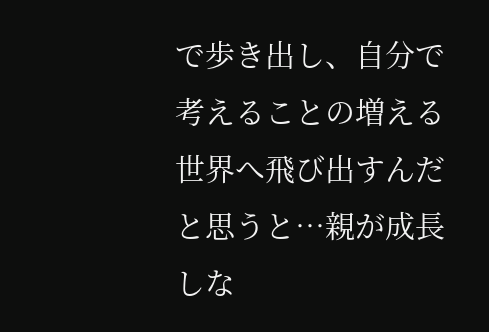で歩き出し、自分で考えることの増える世界へ飛び出すんだと思うと…親が成長しな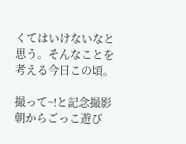くてはいけないなと思う。そんなことを考える今日この頃。

撮って~!と記念撮影朝からごっこ遊び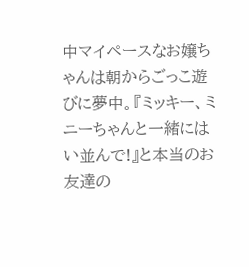中マイペースなお嬢ちゃんは朝からごっこ遊びに夢中。『ミッキー、ミニーちゃんと一緒にはい並んで!』と本当のお友達の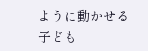ように動かせる子ども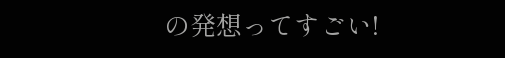の発想ってすごい!